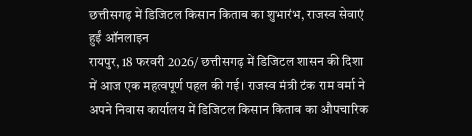छत्तीसगढ़ में डिजिटल किसान किताब का शुभारंभ, राजस्व सेवाएं हुईं ऑनलाइन
रायपुर, 18 फरवरी 2026/ छत्तीसगढ़ में डिजिटल शासन की दिशा में आज एक महत्वपूर्ण पहल की गई। राजस्व मंत्री टंक राम वर्मा ने अपने निवास कार्यालय में डिजिटल किसान किताब का औपचारिक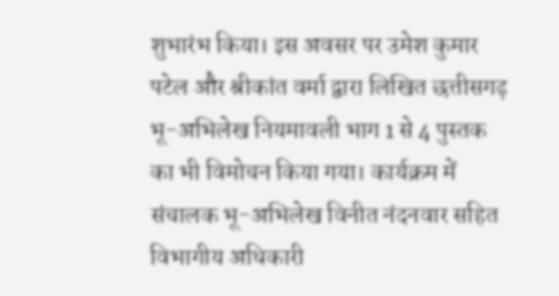शुभारंभ किया। इस अवसर पर उमेश कुमार पटेल और श्रीकांत वर्मा द्वारा लिखित छत्तीसगढ़ भू-अभिलेख नियमावली भाग 1 से 4 पुस्तक का भी विमोचन किया गया। कार्यक्रम में संचालक भू-अभिलेख विनीत नंदनवार सहित विभागीय अधिकारी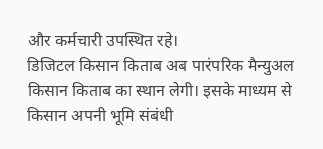और कर्मचारी उपस्थित रहे।
डिजिटल किसान किताब अब पारंपरिक मैन्युअल किसान किताब का स्थान लेगी। इसके माध्यम से किसान अपनी भूमि संबंधी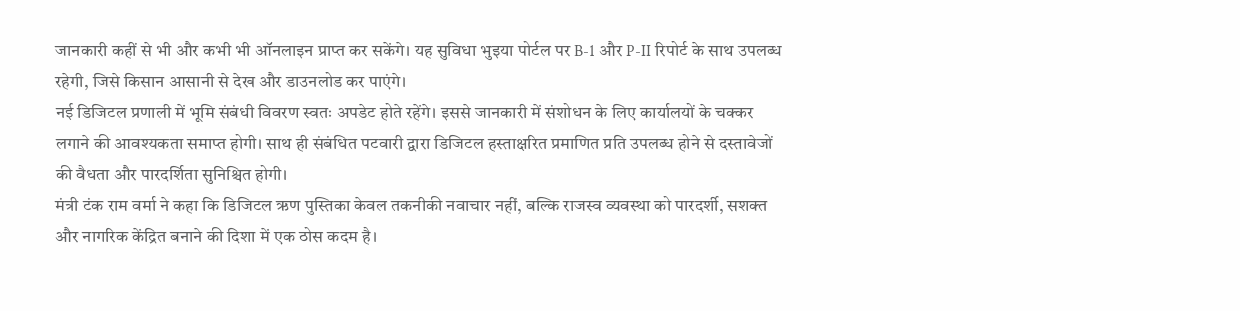जानकारी कहीं से भी और कभी भी ऑनलाइन प्राप्त कर सकेंगे। यह सुविधा भुइया पोर्टल पर B-1 और P-II रिपोर्ट के साथ उपलब्ध रहेगी, जिसे किसान आसानी से देख और डाउनलोड कर पाएंगे।
नई डिजिटल प्रणाली में भूमि संबंधी विवरण स्वतः अपडेट होते रहेंगे। इससे जानकारी में संशोधन के लिए कार्यालयों के चक्कर लगाने की आवश्यकता समाप्त होगी। साथ ही संबंधित पटवारी द्वारा डिजिटल हस्ताक्षरित प्रमाणित प्रति उपलब्ध होने से दस्तावेजों की वैधता और पारदर्शिता सुनिश्चित होगी।
मंत्री टंक राम वर्मा ने कहा कि डिजिटल ऋण पुस्तिका केवल तकनीकी नवाचार नहीं, बल्कि राजस्व व्यवस्था को पारदर्शी, सशक्त और नागरिक केंद्रित बनाने की दिशा में एक ठोस कदम है।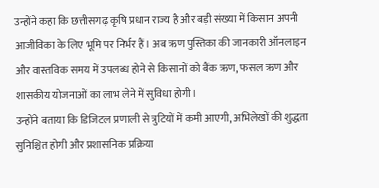उन्होंने कहा कि छत्तीसगढ़ कृषि प्रधान राज्य है और बड़ी संख्या में किसान अपनी आजीविका के लिए भूमि पर निर्भर हैं। अब ऋण पुस्तिका की जानकारी ऑनलाइन और वास्तविक समय में उपलब्ध होने से किसानों को बैंक ऋण, फसल ऋण और शासकीय योजनाओं का लाभ लेने में सुविधा होगी।
उन्होंने बताया कि डिजिटल प्रणाली से त्रुटियों में कमी आएगी, अभिलेखों की शुद्धता सुनिश्चित होगी और प्रशासनिक प्रक्रिया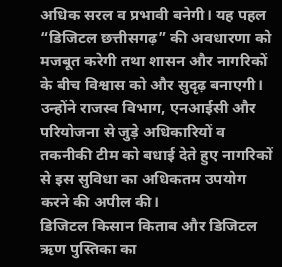अधिक सरल व प्रभावी बनेगी। यह पहल “डिजिटल छत्तीसगढ़” की अवधारणा को मजबूत करेगी तथा शासन और नागरिकों के बीच विश्वास को और सुदृढ़ बनाएगी। उन्होंने राजस्व विभाग, एनआईसी और परियोजना से जुड़े अधिकारियों व तकनीकी टीम को बधाई देते हुए नागरिकों से इस सुविधा का अधिकतम उपयोग करने की अपील की।
डिजिटल किसान किताब और डिजिटल ऋण पुस्तिका का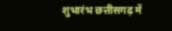शुभारंभ छत्तीसगढ़ में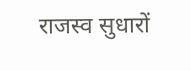राजस्व सुधारों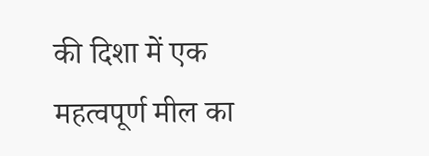की दिशा में एक महत्वपूर्ण मील का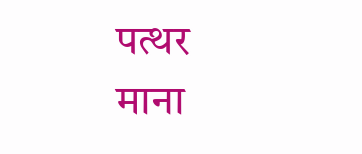पत्थर माना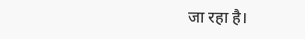जा रहा है।